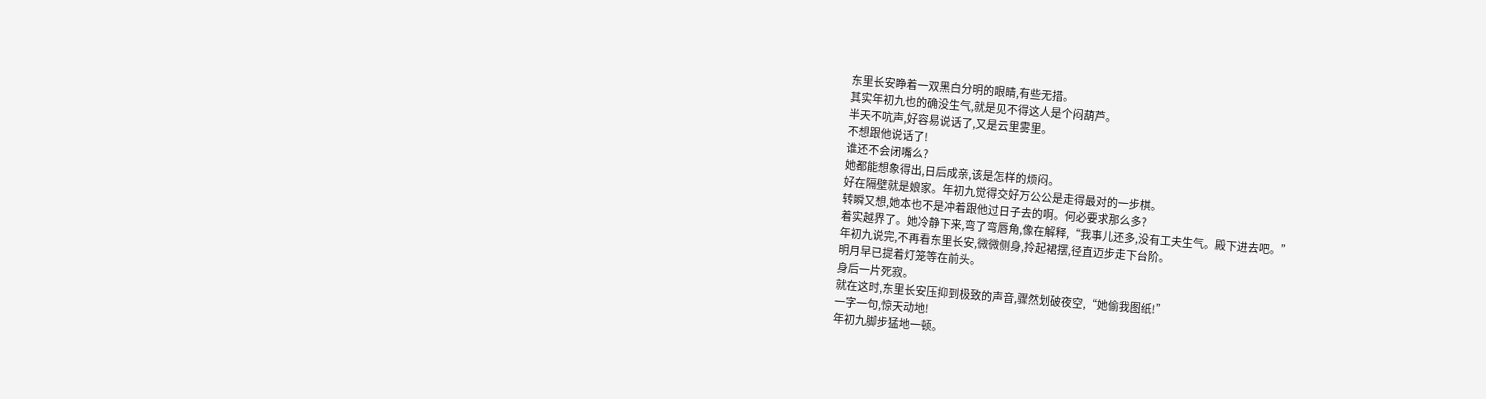东里长安睁着一双黑白分明的眼睛,有些无措。
其实年初九也的确没生气,就是见不得这人是个闷葫芦。
半天不吭声,好容易说话了,又是云里雾里。
不想跟他说话了!
谁还不会闭嘴么?
她都能想象得出,日后成亲,该是怎样的烦闷。
好在隔壁就是娘家。年初九觉得交好万公公是走得最对的一步棋。
转瞬又想,她本也不是冲着跟他过日子去的啊。何必要求那么多?
着实越界了。她冷静下来,弯了弯唇角,像在解释,“我事儿还多,没有工夫生气。殿下进去吧。”
年初九说完,不再看东里长安,微微侧身,拎起裙摆,径直迈步走下台阶。
明月早已提着灯笼等在前头。
身后一片死寂。
就在这时,东里长安压抑到极致的声音,骤然划破夜空,“她偷我图纸!”
一字一句,惊天动地!
年初九脚步猛地一顿。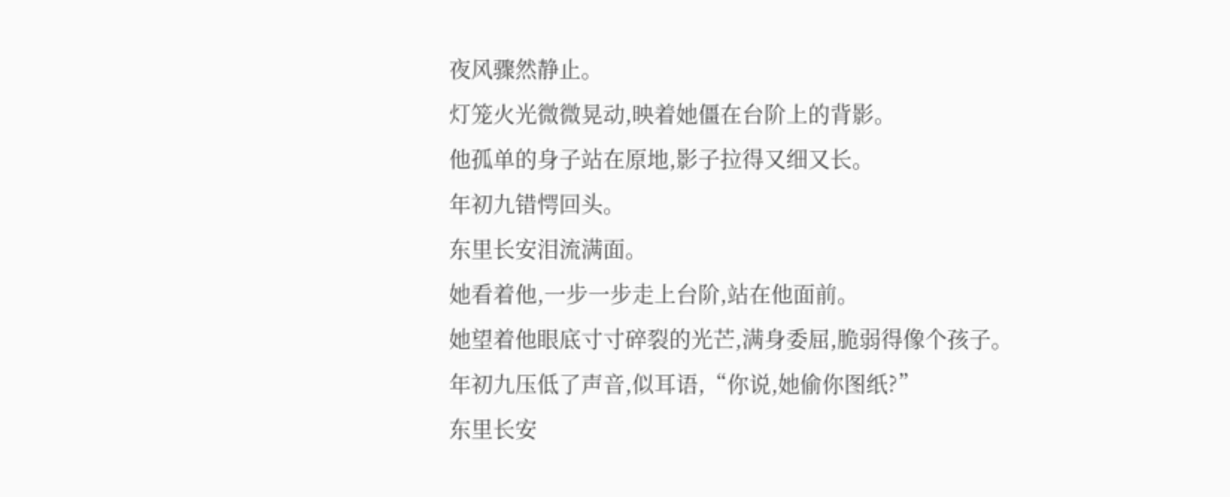夜风骤然静止。
灯笼火光微微晃动,映着她僵在台阶上的背影。
他孤单的身子站在原地,影子拉得又细又长。
年初九错愕回头。
东里长安泪流满面。
她看着他,一步一步走上台阶,站在他面前。
她望着他眼底寸寸碎裂的光芒,满身委屈,脆弱得像个孩子。
年初九压低了声音,似耳语,“你说,她偷你图纸?”
东里长安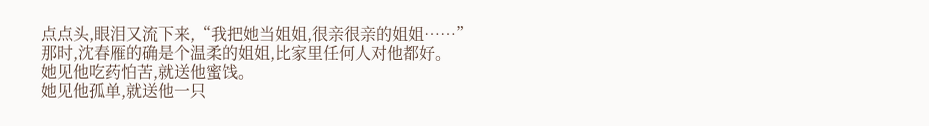点点头,眼泪又流下来,“我把她当姐姐,很亲很亲的姐姐……”
那时,沈春雁的确是个温柔的姐姐,比家里任何人对他都好。
她见他吃药怕苦,就送他蜜饯。
她见他孤单,就送他一只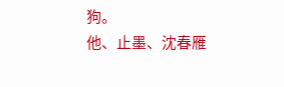狗。
他、止墨、沈春雁